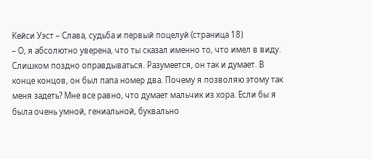Кейси Уэст – Слава, судьба и первый поцелуй (страница 18)
– О, я абсолютно уверена, что ты сказал именно то, что имел в виду.
Слишком поздно оправдываться. Разумеется, он так и думает. В конце концов, он был папа номер два. Почему я позволяю этому так меня задеть? Мне все равно, что думает мальчик из хора. Если бы я была очень умной, гениальной, буквально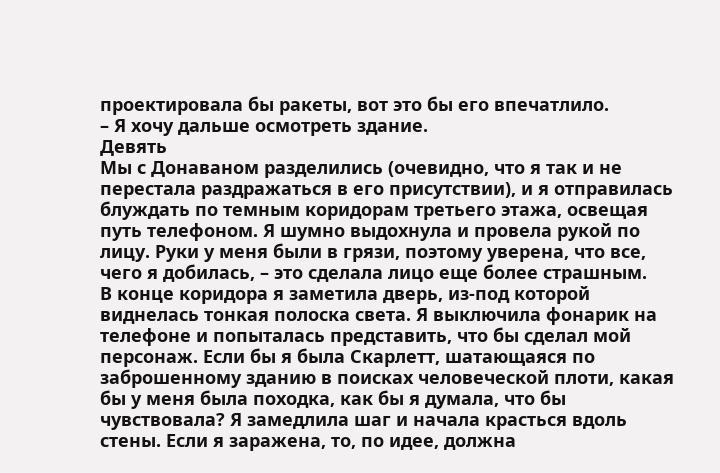проектировала бы ракеты, вот это бы его впечатлило.
– Я хочу дальше осмотреть здание.
Девять
Мы с Донаваном разделились (очевидно, что я так и не перестала раздражаться в его присутствии), и я отправилась блуждать по темным коридорам третьего этажа, освещая путь телефоном. Я шумно выдохнула и провела рукой по лицу. Руки у меня были в грязи, поэтому уверена, что все, чего я добилась, – это сделала лицо еще более страшным.
В конце коридора я заметила дверь, из-под которой виднелась тонкая полоска света. Я выключила фонарик на телефоне и попыталась представить, что бы сделал мой персонаж. Если бы я была Скарлетт, шатающаяся по заброшенному зданию в поисках человеческой плоти, какая бы у меня была походка, как бы я думала, что бы чувствовала? Я замедлила шаг и начала красться вдоль стены. Если я заражена, то, по идее, должна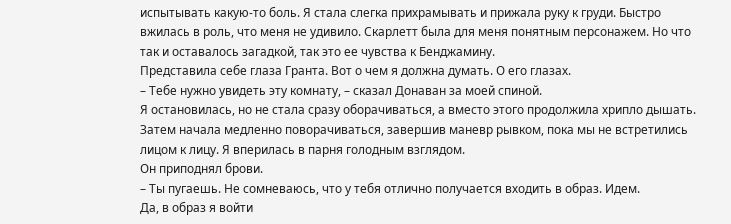испытывать какую-то боль. Я стала слегка прихрамывать и прижала руку к груди. Быстро вжилась в роль, что меня не удивило. Скарлетт была для меня понятным персонажем. Но что так и оставалось загадкой, так это ее чувства к Бенджамину.
Представила себе глаза Гранта. Вот о чем я должна думать. О его глазах.
– Тебе нужно увидеть эту комнату, – сказал Донаван за моей спиной.
Я остановилась, но не стала сразу оборачиваться, а вместо этого продолжила хрипло дышать. Затем начала медленно поворачиваться, завершив маневр рывком, пока мы не встретились лицом к лицу. Я вперилась в парня голодным взглядом.
Он приподнял брови.
– Ты пугаешь. Не сомневаюсь, что у тебя отлично получается входить в образ. Идем.
Да, в образ я войти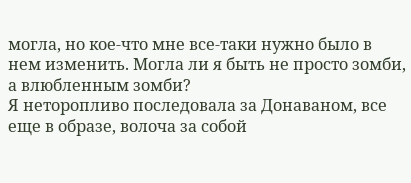могла, но кое-что мне все-таки нужно было в нем изменить. Могла ли я быть не просто зомби, а влюбленным зомби?
Я неторопливо последовала за Донаваном, все еще в образе, волоча за собой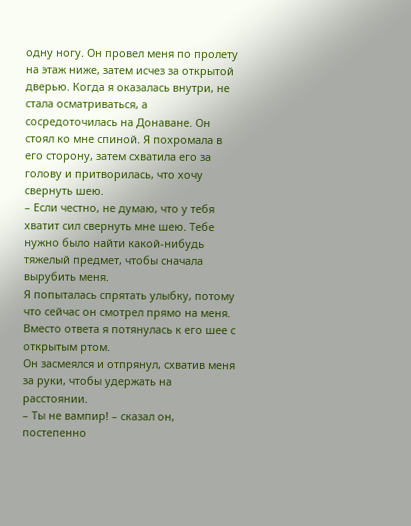одну ногу. Он провел меня по пролету на этаж ниже, затем исчез за открытой дверью. Когда я оказалась внутри, не стала осматриваться, а сосредоточилась на Донаване. Он стоял ко мне спиной. Я похромала в его сторону, затем схватила его за голову и притворилась, что хочу свернуть шею.
– Если честно, не думаю, что у тебя хватит сил свернуть мне шею. Тебе нужно было найти какой-нибудь тяжелый предмет, чтобы сначала вырубить меня.
Я попыталась спрятать улыбку, потому что сейчас он смотрел прямо на меня. Вместо ответа я потянулась к его шее с открытым ртом.
Он засмеялся и отпрянул, схватив меня за руки, чтобы удержать на расстоянии.
– Ты не вампир! – сказал он, постепенно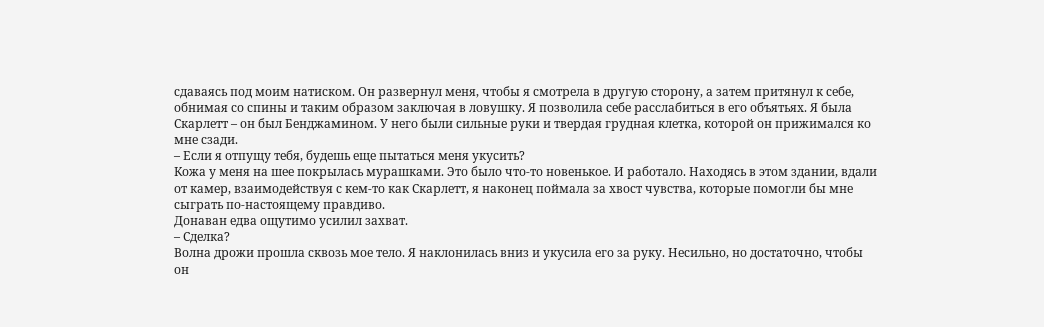сдаваясь под моим натиском. Он развернул меня, чтобы я смотрела в другую сторону, а затем притянул к себе, обнимая со спины и таким образом заключая в ловушку. Я позволила себе расслабиться в его объятьях. Я была Скарлетт – он был Бенджамином. У него были сильные руки и твердая грудная клетка, которой он прижимался ко мне сзади.
– Если я отпущу тебя, будешь еще пытаться меня укусить?
Кожа у меня на шее покрылась мурашками. Это было что-то новенькое. И работало. Находясь в этом здании, вдали от камер, взаимодействуя с кем-то как Скарлетт, я наконец поймала за хвост чувства, которые помогли бы мне сыграть по-настоящему правдиво.
Донаван едва ощутимо усилил захват.
– Сделка?
Волна дрожи прошла сквозь мое тело. Я наклонилась вниз и укусила его за руку. Несильно, но достаточно, чтобы он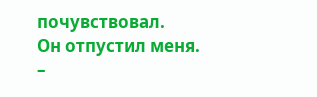почувствовал.
Он отпустил меня.
–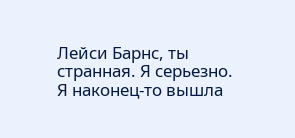Лейси Барнс, ты странная. Я серьезно.
Я наконец-то вышла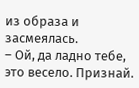из образа и засмеялась.
– Ой, да ладно тебе, это весело. Признай.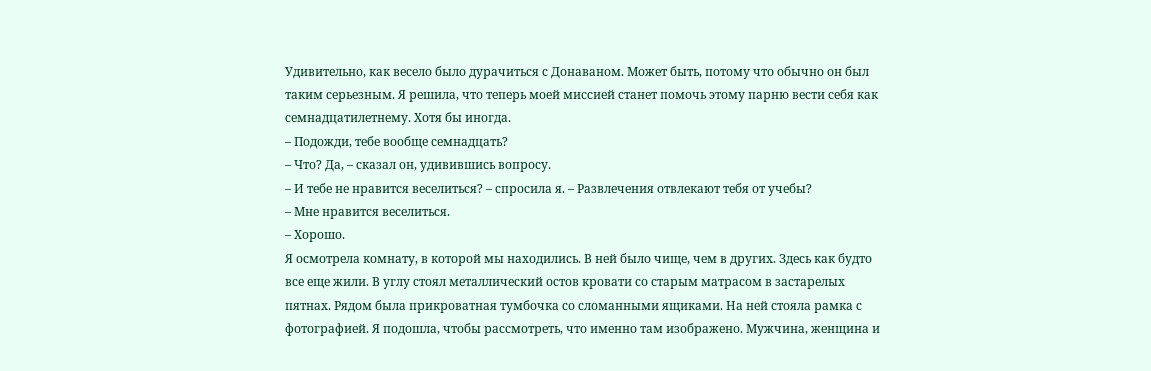Удивительно, как весело было дурачиться с Донаваном. Может быть, потому что обычно он был таким серьезным. Я решила, что теперь моей миссией станет помочь этому парню вести себя как семнадцатилетнему. Хотя бы иногда.
– Подожди, тебе вообще семнадцать?
– Что? Да, – сказал он, удивившись вопросу.
– И тебе не нравится веселиться? – спросила я. – Развлечения отвлекают тебя от учебы?
– Мне нравится веселиться.
– Хорошо.
Я осмотрела комнату, в которой мы находились. В ней было чище, чем в других. Здесь как будто все еще жили. В углу стоял металлический остов кровати со старым матрасом в застарелых пятнах. Рядом была прикроватная тумбочка со сломанными ящиками. На ней стояла рамка с фотографией. Я подошла, чтобы рассмотреть, что именно там изображено. Мужчина, женщина и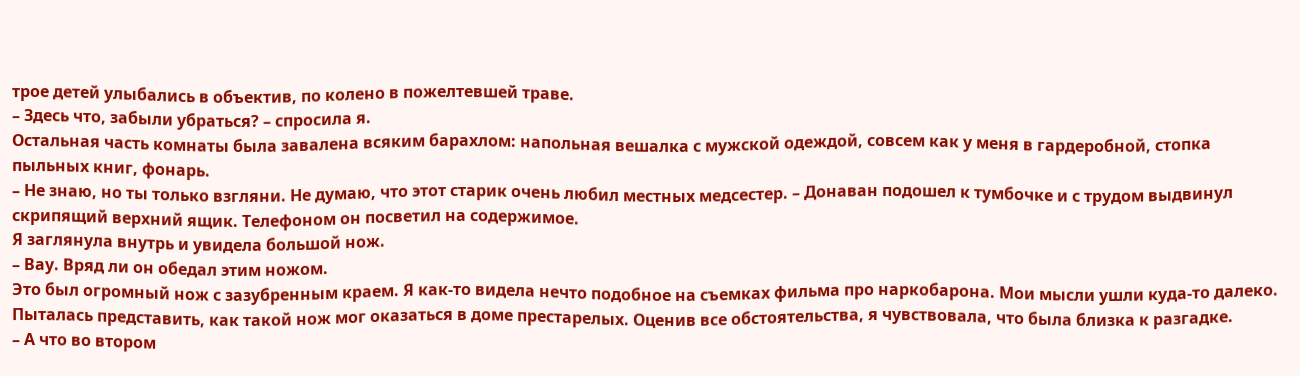трое детей улыбались в объектив, по колено в пожелтевшей траве.
– Здесь что, забыли убраться? – спросила я.
Остальная часть комнаты была завалена всяким барахлом: напольная вешалка с мужской одеждой, совсем как у меня в гардеробной, стопка пыльных книг, фонарь.
– Не знаю, но ты только взгляни. Не думаю, что этот старик очень любил местных медсестер. – Донаван подошел к тумбочке и с трудом выдвинул скрипящий верхний ящик. Телефоном он посветил на содержимое.
Я заглянула внутрь и увидела большой нож.
– Вау. Вряд ли он обедал этим ножом.
Это был огромный нож с зазубренным краем. Я как-то видела нечто подобное на съемках фильма про наркобарона. Мои мысли ушли куда-то далеко. Пыталась представить, как такой нож мог оказаться в доме престарелых. Оценив все обстоятельства, я чувствовала, что была близка к разгадке.
– А что во втором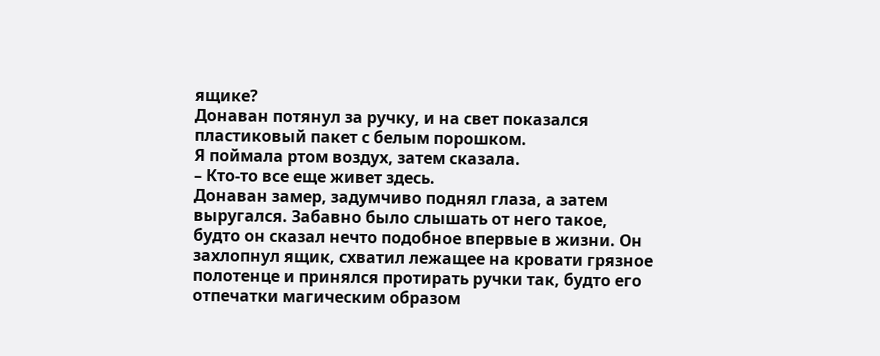ящике?
Донаван потянул за ручку, и на свет показался пластиковый пакет с белым порошком.
Я поймала ртом воздух, затем сказала.
– Кто-то все еще живет здесь.
Донаван замер, задумчиво поднял глаза, а затем выругался. Забавно было слышать от него такое, будто он сказал нечто подобное впервые в жизни. Он захлопнул ящик, схватил лежащее на кровати грязное полотенце и принялся протирать ручки так, будто его отпечатки магическим образом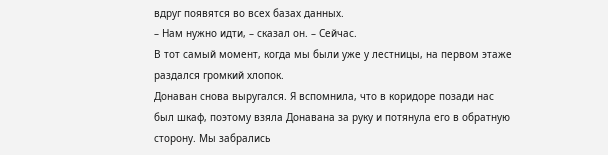вдруг появятся во всех базах данных.
– Нам нужно идти, – сказал он. – Сейчас.
В тот самый момент, когда мы были уже у лестницы, на первом этаже раздался громкий хлопок.
Донаван снова выругался. Я вспомнила, что в коридоре позади нас был шкаф, поэтому взяла Донавана за руку и потянула его в обратную сторону. Мы забрались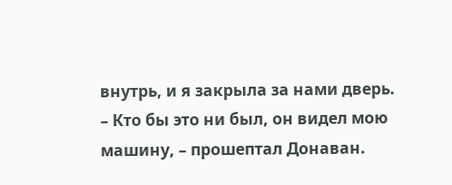внутрь, и я закрыла за нами дверь.
– Кто бы это ни был, он видел мою машину, – прошептал Донаван.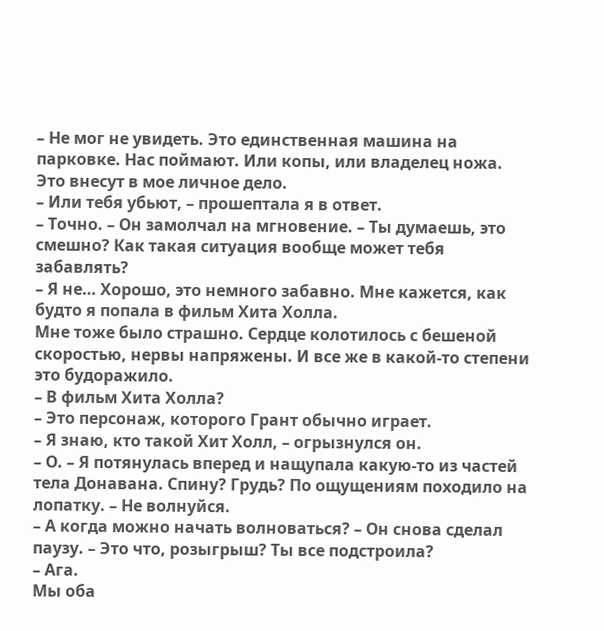– Не мог не увидеть. Это единственная машина на парковке. Нас поймают. Или копы, или владелец ножа. Это внесут в мое личное дело.
– Или тебя убьют, – прошептала я в ответ.
– Точно. – Он замолчал на мгновение. – Ты думаешь, это смешно? Как такая ситуация вообще может тебя забавлять?
– Я не… Хорошо, это немного забавно. Мне кажется, как будто я попала в фильм Хита Холла.
Мне тоже было страшно. Сердце колотилось с бешеной скоростью, нервы напряжены. И все же в какой-то степени это будоражило.
– В фильм Хита Холла?
– Это персонаж, которого Грант обычно играет.
– Я знаю, кто такой Хит Холл, – огрызнулся он.
– О. – Я потянулась вперед и нащупала какую-то из частей тела Донавана. Спину? Грудь? По ощущениям походило на лопатку. – Не волнуйся.
– А когда можно начать волноваться? – Он снова сделал паузу. – Это что, розыгрыш? Ты все подстроила?
– Ага.
Мы оба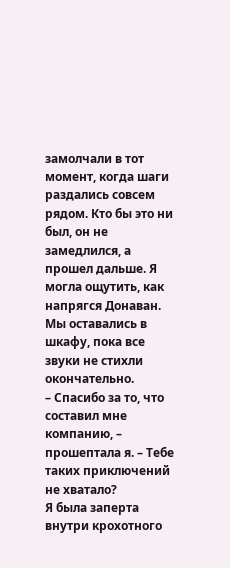замолчали в тот момент, когда шаги раздались совсем рядом. Кто бы это ни был, он не замедлился, а прошел дальше. Я могла ощутить, как напрягся Донаван. Мы оставались в шкафу, пока все звуки не стихли окончательно.
– Спасибо за то, что составил мне компанию, – прошептала я. – Тебе таких приключений не хватало?
Я была заперта внутри крохотного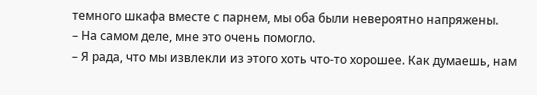темного шкафа вместе с парнем, мы оба были невероятно напряжены.
– На самом деле, мне это очень помогло.
– Я рада, что мы извлекли из этого хоть что-то хорошее. Как думаешь, нам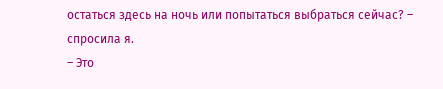остаться здесь на ночь или попытаться выбраться сейчас? – спросила я.
– Это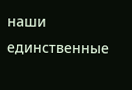наши единственные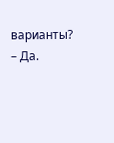варианты?
– Да.